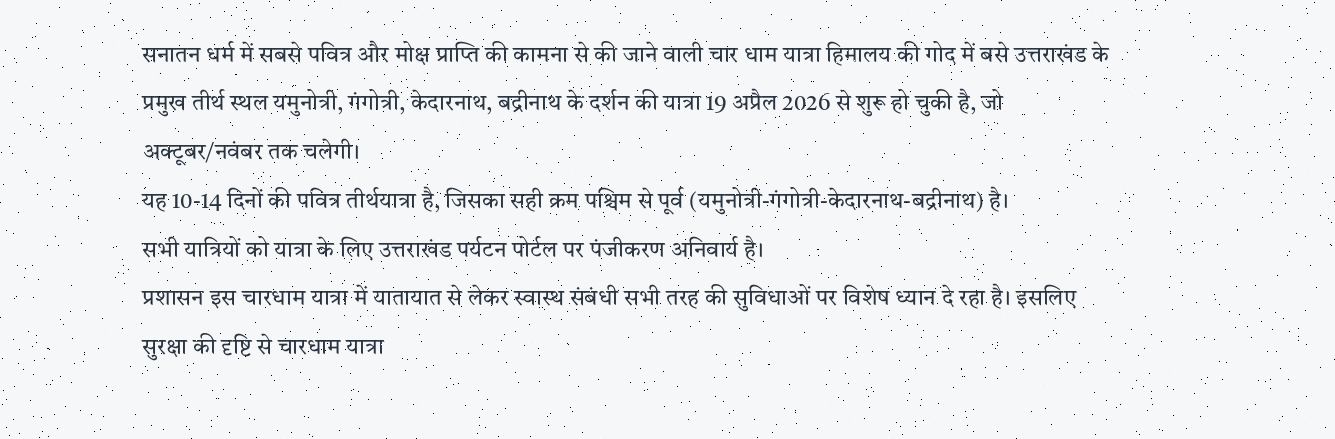सनातन धर्म में सबसे पवित्र और मोक्ष प्राप्ति की कामना से की जाने वाली चार धाम यात्रा हिमालय की गोद में बसे उत्तराखंड के प्रमुख तीर्थ स्थल यमुनोत्री, गंगोत्री, केदारनाथ, बद्रीनाथ के दर्शन की यात्रा 19 अप्रैल 2026 से शुरू हो चुकी है, जो अक्टूबर/नवंबर तक चलेगी।
यह 10-14 दिनों की पवित्र तीर्थयात्रा है, जिसका सही क्रम पश्चिम से पूर्व (यमुनोत्री-गंगोत्री-केदारनाथ-बद्रीनाथ) है।
सभी यात्रियों को यात्रा के लिए उत्तराखंड पर्यटन पोर्टल पर पंजीकरण अनिवार्य है।
प्रशासन इस चारधाम यात्रा में यातायात से लेकर स्वास्थ संबंधी सभी तरह की सुविधाओं पर विशेष ध्यान दे रहा है। इसलिए सुरक्षा की दृष्टि से चारधाम यात्रा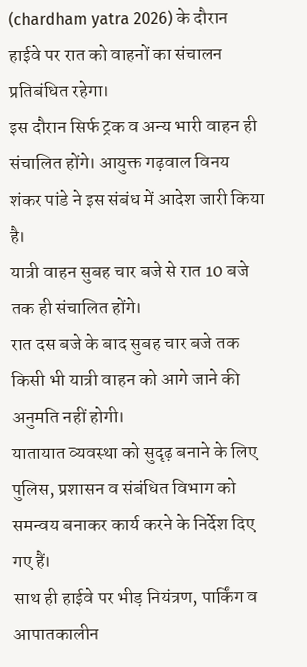(chardham yatra 2026) के दौरान हाईवे पर रात को वाहनों का संचालन प्रतिबंधित रहेगा।
इस दौरान सिर्फ ट्रक व अन्य भारी वाहन ही संचालित होंगे। आयुक्त गढ़वाल विनय शंकर पांडे ने इस संबंध में आदेश जारी किया है।
यात्री वाहन सुबह चार बजे से रात 10 बजे तक ही संचालित होंगे।
रात दस बजे के बाद सुबह चार बजे तक किसी भी यात्री वाहन को आगे जाने की अनुमति नहीं होगी।
यातायात व्यवस्था को सुदृढ़ बनाने के लिए पुलिस, प्रशासन व संबंधित विभाग को समन्वय बनाकर कार्य करने के निर्देश दिए गए हैं।
साथ ही हाईवे पर भीड़ नियंत्रण, पार्किंग व आपातकालीन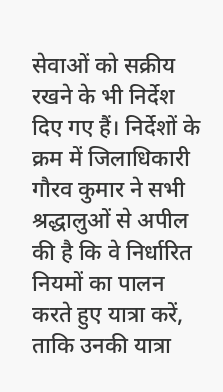सेवाओं को सक्रीय रखने के भी निर्देश दिए गए हैं। निर्देशों के क्रम में जिलाधिकारी गौरव कुमार ने सभी श्रद्धालुओं से अपील की है कि वे निर्धारित नियमों का पालन करते हुए यात्रा करें, ताकि उनकी यात्रा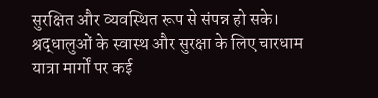सुरक्षित और व्यवस्थित रूप से संपन्न हो सके।
श्रद्धालुओं के स्वास्थ और सुरक्षा के लिए चारधाम यात्रा मार्गों पर कई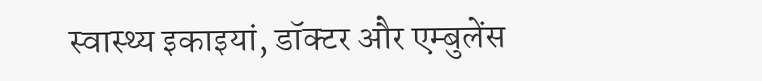स्वास्थ्य इकाइयां, डॉक्टर और एम्बुलेंस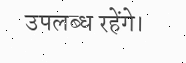उपलब्ध रहेंगे।